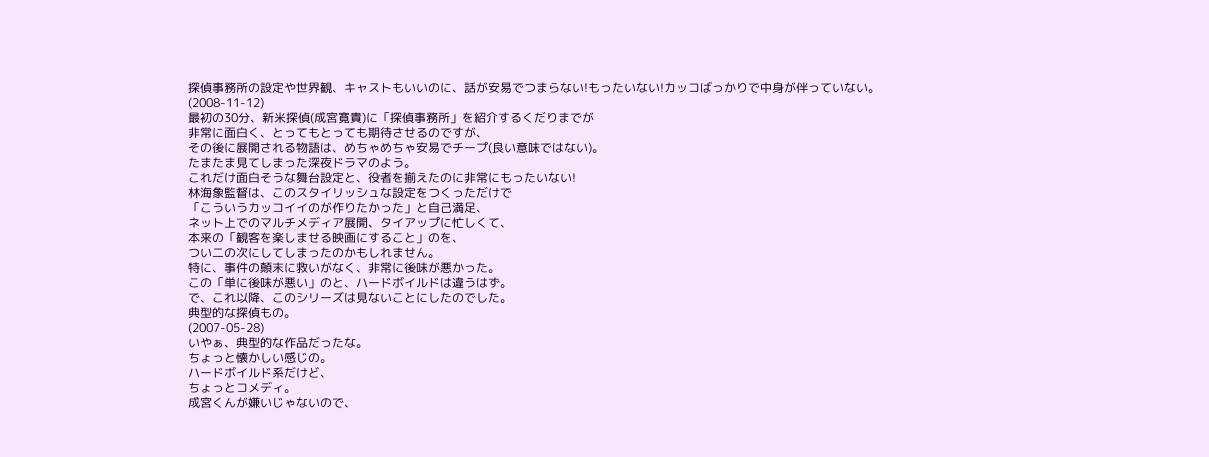探偵事務所の設定や世界観、キャストもいいのに、話が安易でつまらない!もったいない!カッコばっかりで中身が伴っていない。
(2008-11-12)
最初の30分、新米探偵(成宮寛貴)に「探偵事務所」を紹介するくだりまでが
非常に面白く、とってもとっても期待させるのですが、
その後に展開される物語は、めちゃめちゃ安易でチープ(良い意味ではない)。
たまたま見てしまった深夜ドラマのよう。
これだけ面白そうな舞台設定と、役者を揃えたのに非常にもったいない!
林海象監督は、このスタイリッシュな設定をつくっただけで
「こういうカッコイイのが作りたかった」と自己満足、
ネット上でのマルチメディア展開、タイアップに忙しくて、
本来の「観客を楽しませる映画にすること」のを、
つい二の次にしてしまったのかもしれません。
特に、事件の顛末に救いがなく、非常に後味が悪かった。
この「単に後味が悪い」のと、ハードボイルドは違うはず。
で、これ以降、このシリーズは見ないことにしたのでした。
典型的な探偵もの。
(2007-05-28)
いやぁ、典型的な作品だったな。
ちょっと懐かしい感じの。
ハードボイルド系だけど、
ちょっとコメディ。
成宮くんが嫌いじゃないので、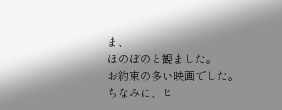ま、
ほのぼのと観ました。
お約束の多い映画でした。
ちなみに、ヒ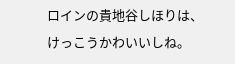ロインの貴地谷しほりは、
けっこうかわいいしね。